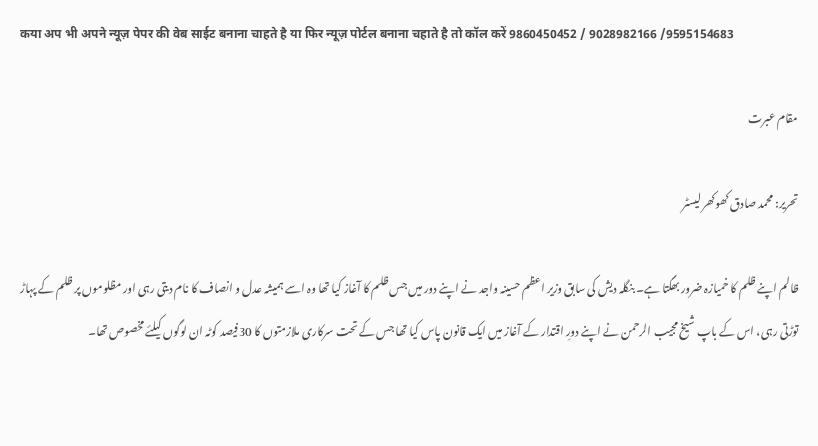कया अप भी अपने न्यूज़ पेपर की वेब साईट बनाना चाहते है या फिर न्यूज़ पोर्टल बनाना चहाते है तो कॉल करें 9860450452 / 9028982166 /9595154683

مقام عبرت

تحریر: محمد صادق کھوکھر لیسٹر

ظالم اپنے ظلم کا خمیازہ ضرور بھگتا ہے۔ بنگلہ دیش کی سابق وزیر اعظم حسینہ واجد نے اپنے دور میں جس ظلم کا آغاز کیا تھا وہ اسے ہمیشہ عدل و انصاف کا نام دیتی رہی اور مظلوموں پر ظلم کے پہاڑ توڑتی رہی، اس کے باپ شیخ مجیب الرحمن نے اپنے دورِ اقتدار کے آغاز میں ایک قانون پاس کیا تھا جس کے تحت سرکاری ملازمتوں کا 30فیصد کوٹہ ان لوگوں کیلئے مخصوص تھا۔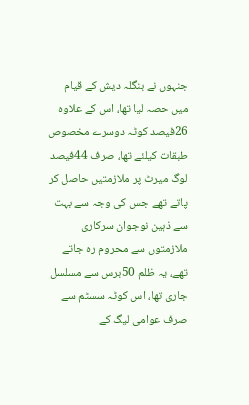جنہوں نے بنگلہ دیش کے قیام میں حصہ لیا تھا، اس کے علاوہ 26فیصد کوٹہ دوسرے مخصوص طبقات کیلئے تھا، صرف 44فیصد لوگ میرٹ پر ملازمتیں حاصل کر پاتے تھے جس کی وجہ سے بہت سے ذہین نوجوان سرکاری ملازمتوں سے محروم رہ جاتے تھے، یہ ظلم 50برس سے مسلسل جاری تھا، اس کوٹہ سسٹم سے صرف عوامی لیگ کے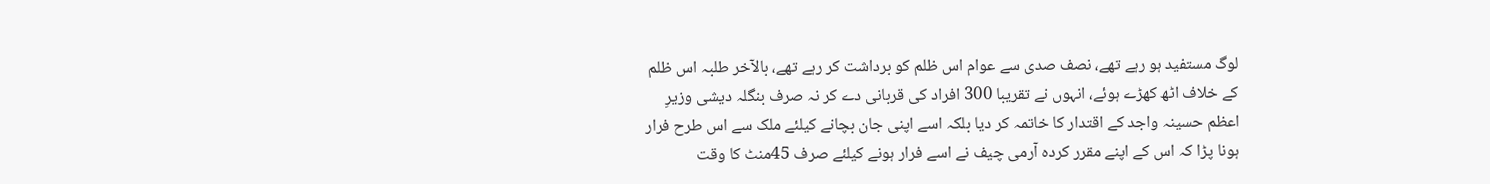لوگ مستفید ہو رہے تھے، نصف صدی سے عوام اس ظلم کو برداشت کر رہے تھے، بالآخر طلبہ اس ظلم کے خلاف اٹھ کھڑے ہوئے، انہوں نے تقریبا 300 افراد کی قربانی دے کر نہ صرف بنگلہ دیشی وزیرِ اعظم حسینہ واجد کے اقتدار کا خاتمہ کر دیا بلکہ اسے اپنی جان بچانے کیلئے ملک سے اس طرح فرار ہونا پڑا کہ اس کے اپنے مقرر کردہ آرمی چیف نے اسے فرار ہونے کیلئے صرف 45منٹ کا وقت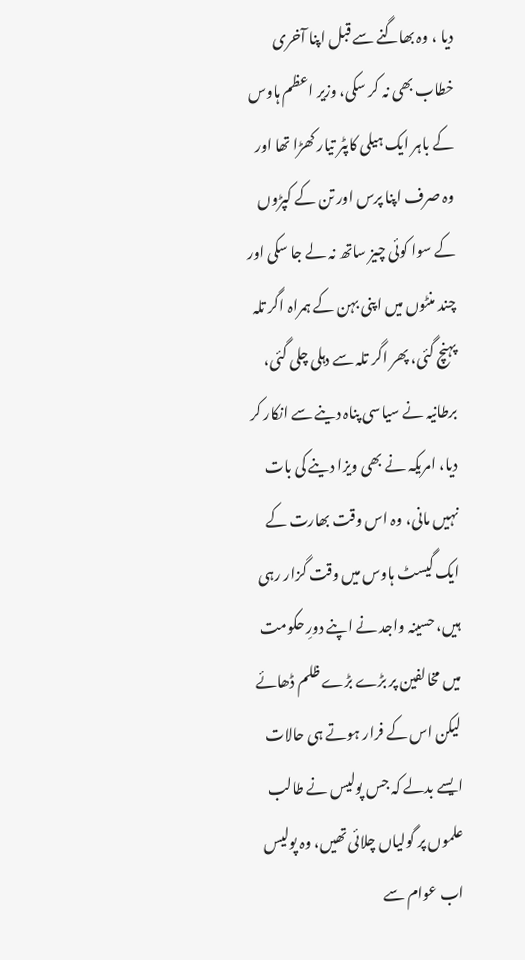دیا ، وہ بھاگنے سے قبل اپنا آخری خطاب بھی نہ کر سکی، وزیر اعظم ہاوس کے باہر ایک ہیلی کاپٹر تیار کھڑا تھا اور وہ صرف اپنا پرس اور تن کے کپڑوں کے سوا کوئی چیز ساتھ نہ لے جا سکی اور چند منٹوں میں اپنی بہن کے ہمراہ اگر تلہ پہنچ گئی، پھر اگر تلہ سے دہلی چلی گئی، برطانیہ نے سیاسی پناہ دینے سے انکار کر دیا، امریکہ نے بھی ویزا دینے کی بات نہیں مانی، وہ اس وقت بھارت کے ایک گیسٹ ہاوس میں وقت گزار رہی ہیں، حسینہ واجد نے اپنے دورِ حکومت میں مخالفین پر بڑے بڑے ظلم ڈھائے لیکن اس کے فرار ہوتے ہی حالات ایسے بدلے کہ جس پولیس نے طالب علموں پر گولیاں چلائی تھیں، وہ پولیس اب عوام سے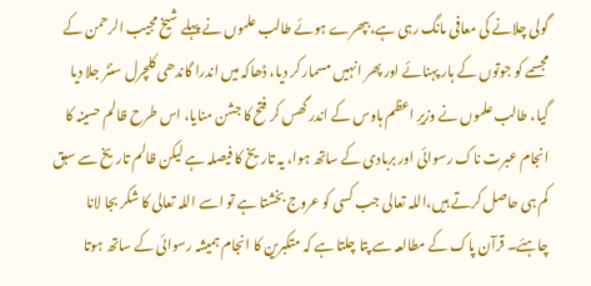گولی چلانے کی معافی مانگ رہی ہے، بپھرے ہوئے طالب علموں نے پہلے شیخ مجیب الرحمن کے مجسمے کو جوتوں کے ہار پہنائے اور پھر انہیں مسمار کر دیا، ڈھاکہ میں اندرا گاندھی کلچرل سنٹر جلا دیا گیا، طالب علموں نے وزیرِ اعظم ہاوس کے اندر گھس کر فتح کا جشن منایا، اس طرح ظالم حسینہ کا انجام عبرت ناک رسوائی اور بربادی کے ساتھ ہوا، یہ تاریخ کا فیصلہ ہے لیکن ظالم تاریخ سے سبق کم ہی حاصل کرتے ہیں،اللہ تعالی جب کسی کو عروج بخشتا ہے تو اسے اللہ تعالی کا شکر بجا لانا چاہئے۔ قرآن پاک کے مطالعہ سے پتا چلتا ہے کہ متکبرین کا انجام ہمیشہ رسوائی کے ساتھ ہوتا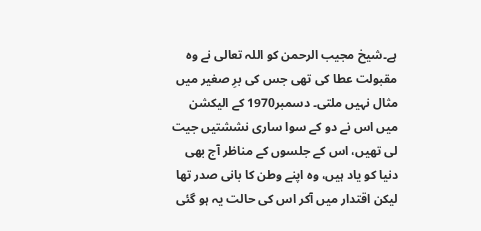ہے۔شیخ مجیب الرحمن کو اللہ تعالی نے وہ مقبولت عطا کی تھی جس کی برِ صغیر میں مثال نہیں ملتی۔ دسمبر1970 کے الیکشن میں اس نے دو کے سوا ساری نششتیں جیت لی تھیں، اس کے جلسوں کے مناظر آج بھی دنیا کو یاد ہیں، وہ اپنے وطن کا بانی صدر تھا لیکن اقتدار میں آکر اس کی حالت یہ ہو گئی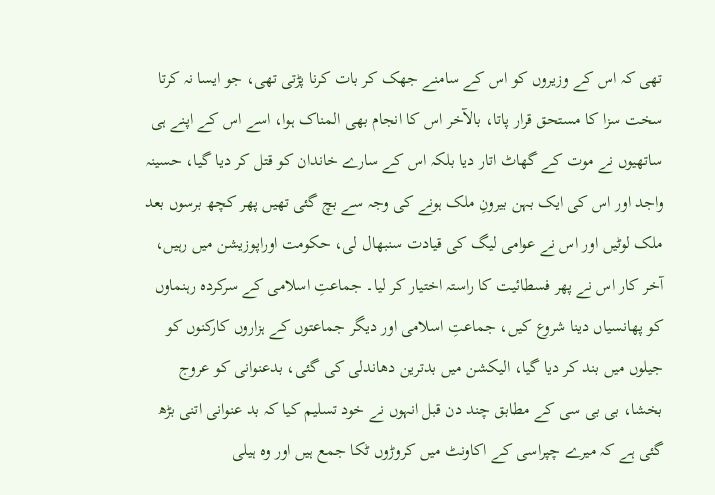تھی کہ اس کے وزیروں کو اس کے سامنے جھک کر بات کرنا پڑتی تھی، جو ایسا نہ کرتا سخت سزا کا مستحق قرار پاتا، بالآخر اس کا انجام بھی المناک ہوا، اسے اس کے اپنے ہی ساتھیوں نے موت کے گھاٹ اتار دیا بلکہ اس کے سارے خاندان کو قتل کر دیا گیا، حسینہ واجد اور اس کی ایک بہن بیرونِ ملک ہونے کی وجہ سے بچ گئی تھیں پھر کچھ برسوں بعد ملک لوٹیں اور اس نے عوامی لیگ کی قیادت سنبھال لی، حکومت اوراپوزیشن میں رہیں، آخر کار اس نے پھر فسطائیت کا راستہ اختیار کر لیا۔ جماعتِ اسلامی کے سرکردہ رہنماوں کو پھانسیاں دینا شروع کیں، جماعتِ اسلامی اور دیگر جماعتوں کے ہزاروں کارکنوں کو جیلوں میں بند کر دیا گیا، الیکشن میں بدترین دھاندلی کی گئی، بدعنوانی کو عروج بخشا، بی بی سی کے مطابق چند دن قبل انہوں نے خود تسلیم کیا کہ بد عنوانی اتنی بڑھ گئی ہے کہ میرے چپراسی کے اکاونٹ میں کروڑوں ٹکا جمع ہیں اور وہ ہیلی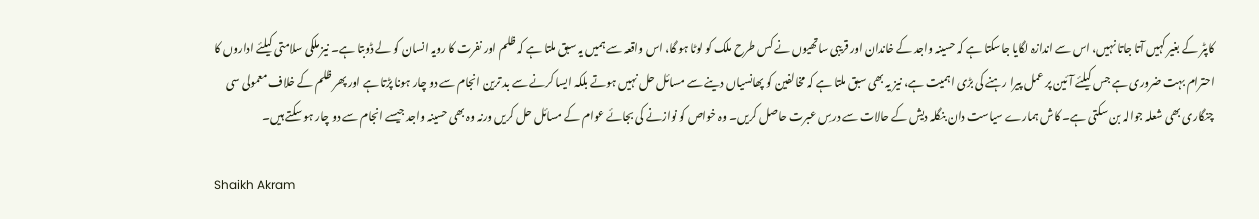کاپٹر کے بغیر کہیں آتا جاتا نہیں، اس سے اندازہ لگایا جاسکتا ہے کہ حسینہ واجد کے خاندان اور قریبی ساتھیوں نے کس طرح ملک کو لوٹا ہو گا، اس واقعہ سے ہمیں یہ سبق ملتا ہے کہ ظلم اور نفرت کا رویہ انسان کو لے ڈوبتا ہے۔ نیز ملکی سلامتی کیلئے اداروں کا احترام بہت ضروری ہے جس کیلئے آئین پر عمل پیرا رہنے کی بڑی اہمیت ہے، نیز یہ بھی سبق ملتا ہے کہ مخالفین کو پھانسیاں دینے سے مسائل حل نہیں ہوتے بلکہ ایسا کرنے سے بد ترین انجام سے دو چار ہونا پڑتا ہے اور پھر ظلم کے خلاف معمولی سی چنگاری بھی شعلہ جوالہ بن سکتی ہے۔ کاش ہمارے سیاست دان بنگلہ دیش کے حالات سے درسِ عبرت حاصل کریں۔ وہ خواص کو نوازنے کی بجائے عوام کے مسائل حل کریں ورنہ وہ بھی حسینہ واجد جیسے انجام سے دو چار ہو سکتے ہیں۔

Shaikh Akram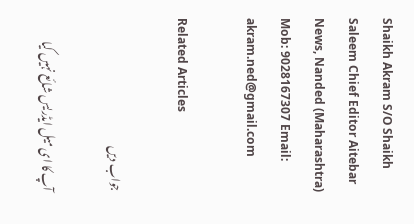Shaikh Akram S/O Shaikh Saleem Chief Editor Aitebar News, Nanded (Maharashtra) Mob: 9028167307 Email: akram.ned@gmail.com

Related Articles

جواب دیں

آپ کا ای میل ایڈریس شائع نہیں کیا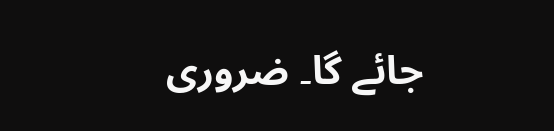جائے گا۔ ضروری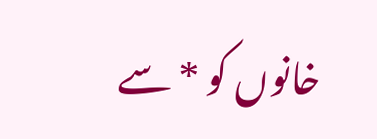خانوں کو * سے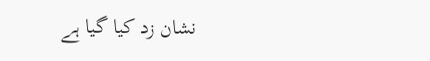نشان زد کیا گیا ہے